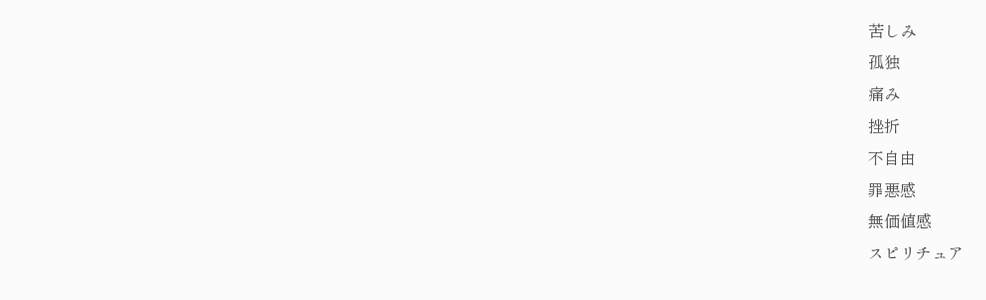苦しみ
孤独
痛み
挫折
不自由
罪悪感
無価値感
スピリチュア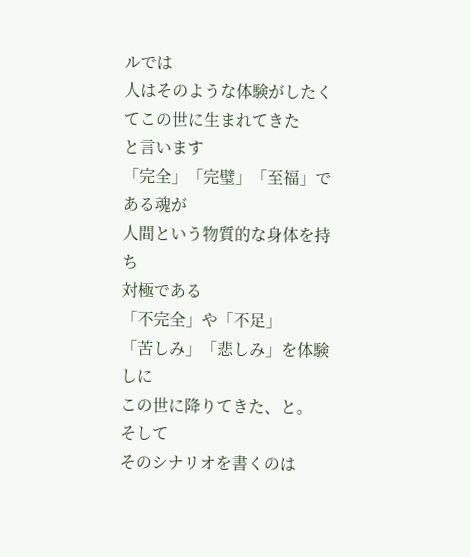ルでは
人はそのような体験がしたくてこの世に生まれてきた
と言います
「完全」「完璧」「至福」である魂が
人間という物質的な身体を持ち
対極である
「不完全」や「不足」
「苦しみ」「悲しみ」を体験しに
この世に降りてきた、と。
そして
そのシナリオを書くのは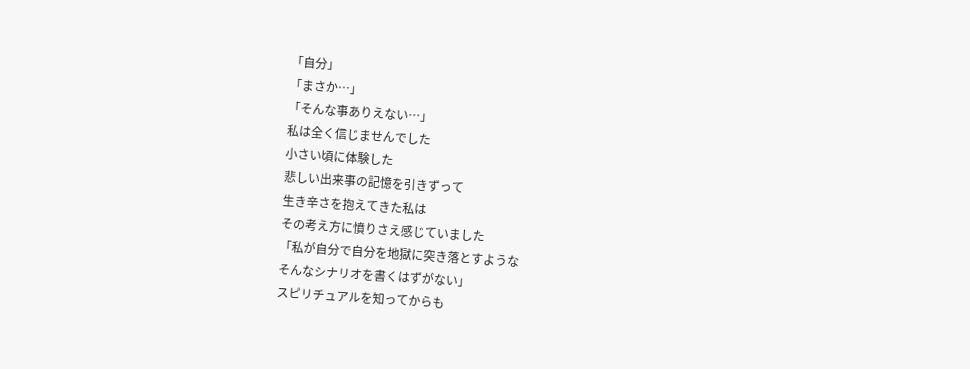「自分」
「まさか…」
「そんな事ありえない…」
私は全く信じませんでした
小さい頃に体験した
悲しい出来事の記憶を引きずって
生き辛さを抱えてきた私は
その考え方に憤りさえ感じていました
「私が自分で自分を地獄に突き落とすような
そんなシナリオを書くはずがない」
スピリチュアルを知ってからも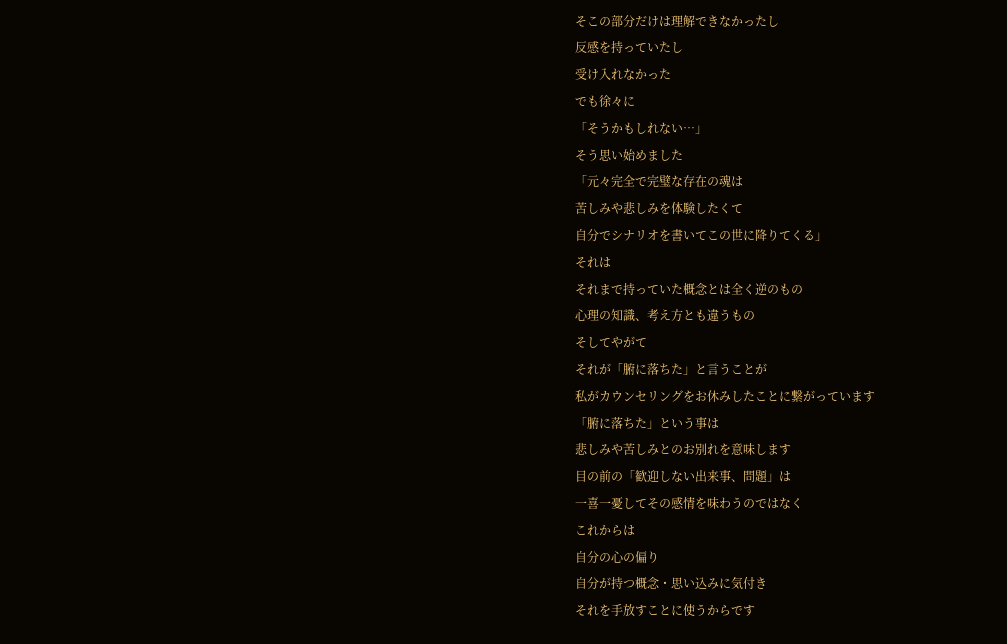そこの部分だけは理解できなかったし
反感を持っていたし
受け入れなかった
でも徐々に
「そうかもしれない…」
そう思い始めました
「元々完全で完璧な存在の魂は
苦しみや悲しみを体験したくて
自分でシナリオを書いてこの世に降りてくる」
それは
それまで持っていた概念とは全く逆のもの
心理の知識、考え方とも違うもの
そしてやがて
それが「腑に落ちた」と言うことが
私がカウンセリングをお休みしたことに繋がっています
「腑に落ちた」という事は
悲しみや苦しみとのお別れを意味します
目の前の「歓迎しない出来事、問題」は
一喜一憂してその感情を味わうのではなく
これからは
自分の心の偏り
自分が持つ概念・思い込みに気付き
それを手放すことに使うからです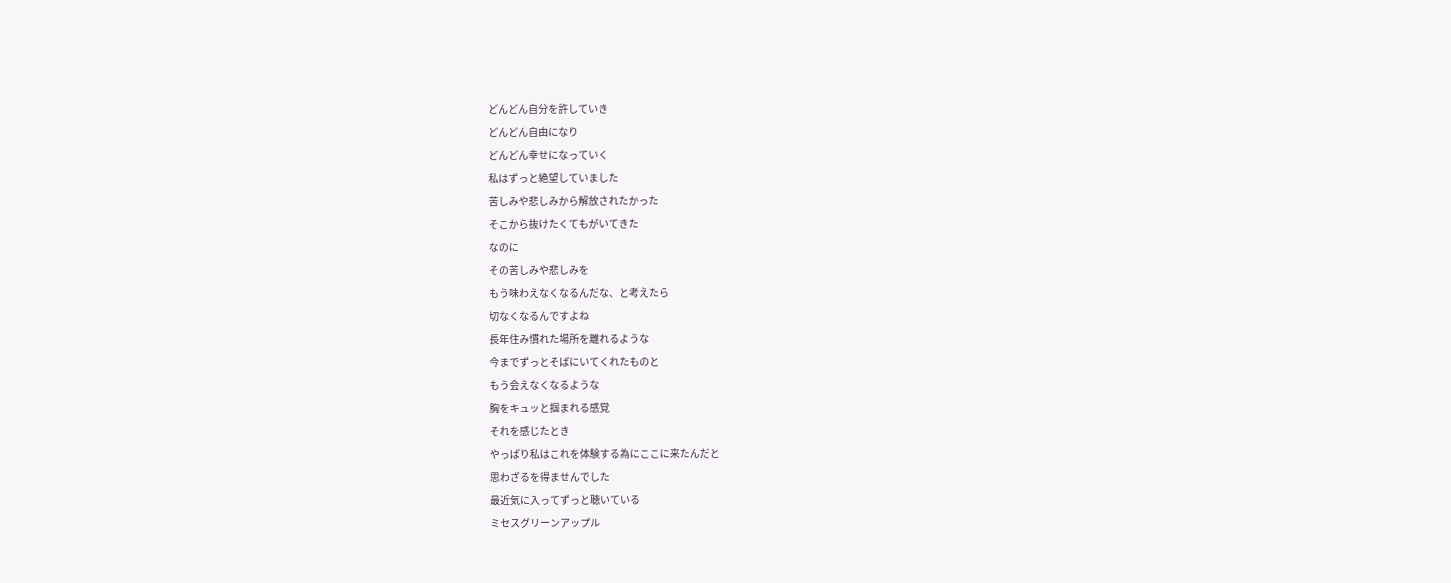どんどん自分を許していき
どんどん自由になり
どんどん幸せになっていく
私はずっと絶望していました
苦しみや悲しみから解放されたかった
そこから抜けたくてもがいてきた
なのに
その苦しみや悲しみを
もう味わえなくなるんだな、と考えたら
切なくなるんですよね
長年住み慣れた場所を離れるような
今までずっとそばにいてくれたものと
もう会えなくなるような
胸をキュッと掴まれる感覚
それを感じたとき
やっぱり私はこれを体験する為にここに来たんだと
思わざるを得ませんでした
最近気に入ってずっと聴いている
ミセスグリーンアップル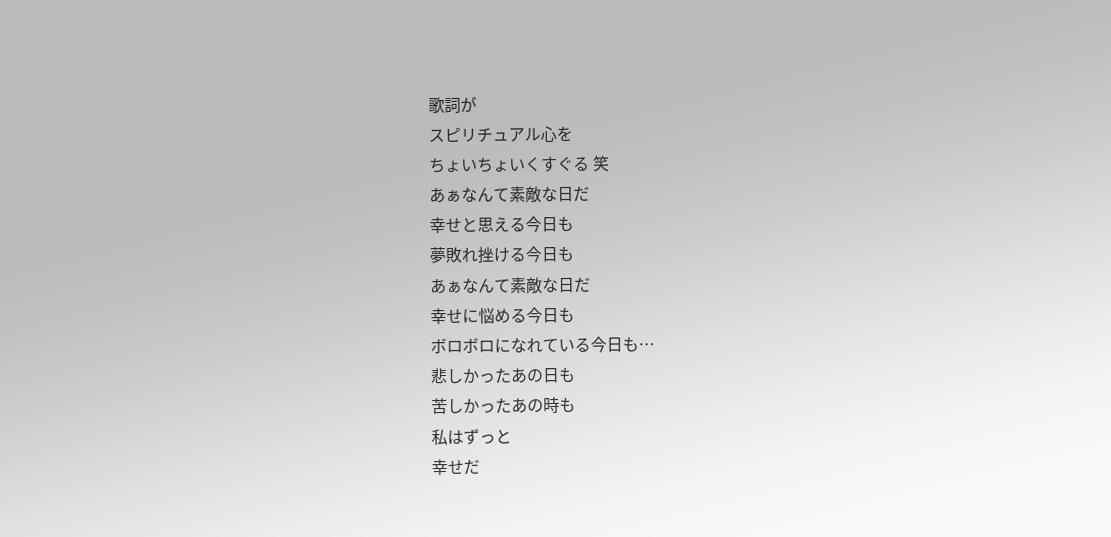歌詞が
スピリチュアル心を
ちょいちょいくすぐる 笑
あぁなんて素敵な日だ
幸せと思える今日も
夢敗れ挫ける今日も
あぁなんて素敵な日だ
幸せに悩める今日も
ボロボロになれている今日も…
悲しかったあの日も
苦しかったあの時も
私はずっと
幸せだ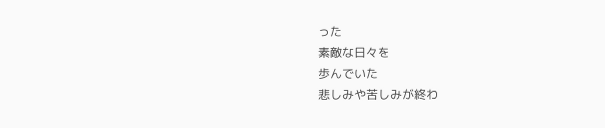った
素敵な日々を
歩んでいた
悲しみや苦しみが終わ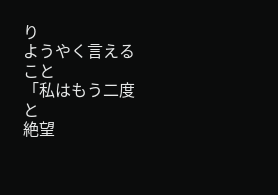り
ようやく言えること
「私はもう二度と
絶望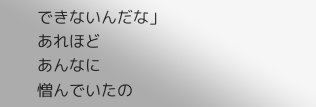できないんだな」
あれほど
あんなに
憎んでいたの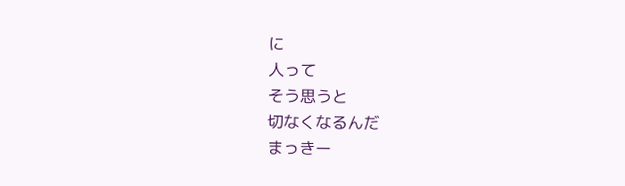に
人って
そう思うと
切なくなるんだ
まっきー